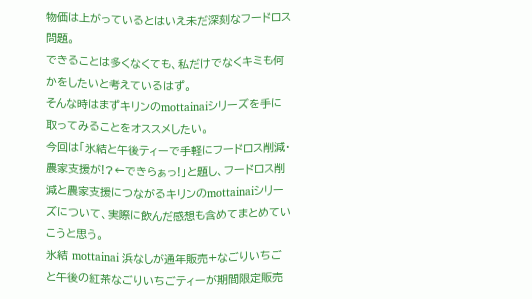物価は上がっているとはいえ未だ深刻なフードロス問題。
できることは多くなくても、私だけでなくキミも何かをしたいと考えているはず。
そんな時はまずキリンのmottainaiシリーズを手に取ってみることをオススメしたい。
今回は「氷結と午後ティーで手軽にフードロス削減・農家支援が!?←できらぁっ!」と題し、フードロス削減と農家支援につながるキリンのmottainaiシリーズについて、実際に飲んだ感想も含めてまとめていこうと思う。
氷結 mottainai 浜なしが通年販売+なごりいちごと午後の紅茶なごりいちごティーが期間限定販売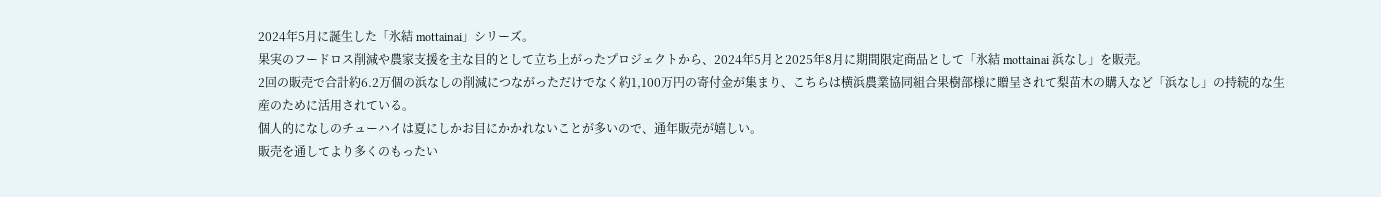2024年5月に誕生した「氷結 mottainai」シリーズ。
果実のフードロス削減や農家支援を主な目的として立ち上がったプロジェクトから、2024年5月と2025年8月に期間限定商品として「氷結 mottainai 浜なし」を販売。
2回の販売で合計約6.2万個の浜なしの削減につながっただけでなく約1,100万円の寄付金が集まり、こちらは横浜農業協同組合果樹部様に贈呈されて梨苗木の購入など「浜なし」の持続的な生産のために活用されている。
個人的になしのチューハイは夏にしかお目にかかれないことが多いので、通年販売が嬉しい。
販売を通してより多くのもったい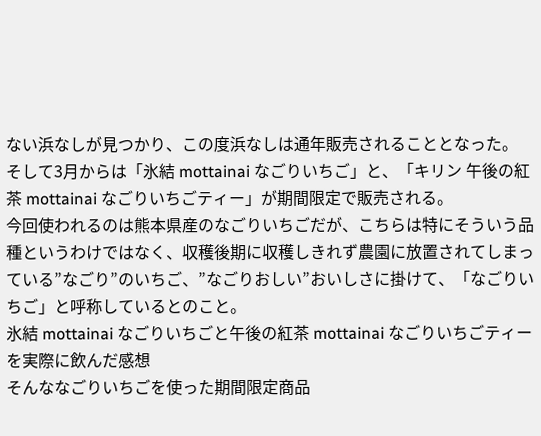ない浜なしが見つかり、この度浜なしは通年販売されることとなった。
そして3月からは「氷結 mottainai なごりいちご」と、「キリン 午後の紅茶 mottainai なごりいちごティー」が期間限定で販売される。
今回使われるのは熊本県産のなごりいちごだが、こちらは特にそういう品種というわけではなく、収穫後期に収穫しきれず農園に放置されてしまっている”なごり”のいちご、”なごりおしい”おいしさに掛けて、「なごりいちご」と呼称しているとのこと。
氷結 mottainai なごりいちごと午後の紅茶 mottainai なごりいちごティーを実際に飲んだ感想
そんななごりいちごを使った期間限定商品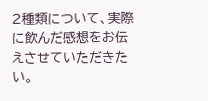2種類について、実際に飲んだ感想をお伝えさせていただきたい。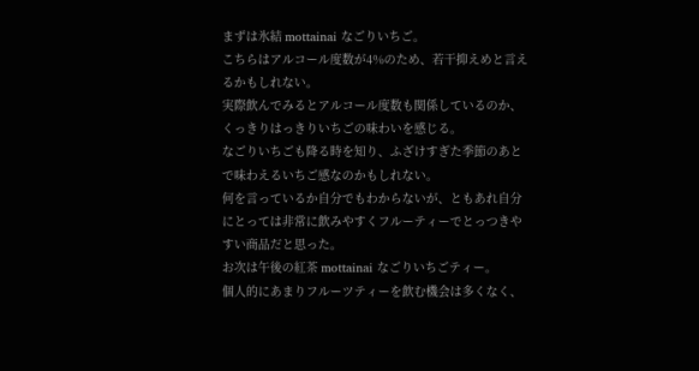まずは氷結 mottainai なごりいちご。
こちらはアルコール度数が4%のため、若干抑えめと言えるかもしれない。
実際飲んでみるとアルコール度数も関係しているのか、くっきりはっきりいちごの味わいを感じる。
なごりいちごも降る時を知り、ふざけすぎた季節のあとで味わえるいちご感なのかもしれない。
何を言っているか自分でもわからないが、ともあれ自分にとっては非常に飲みやすくフルーティーでとっつきやすい商品だと思った。
お次は午後の紅茶 mottainai なごりいちごティー。
個人的にあまりフルーツティーを飲む機会は多くなく、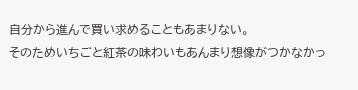自分から進んで買い求めることもあまりない。
そのためいちごと紅茶の味わいもあんまり想像がつかなかっ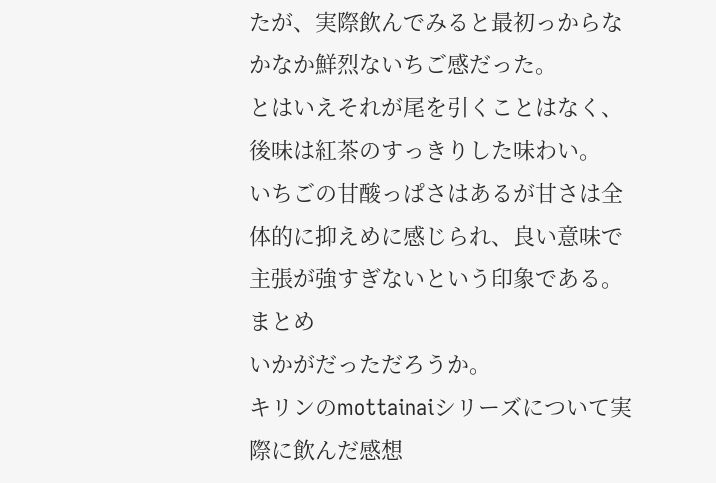たが、実際飲んでみると最初っからなかなか鮮烈ないちご感だった。
とはいえそれが尾を引くことはなく、後味は紅茶のすっきりした味わい。
いちごの甘酸っぱさはあるが甘さは全体的に抑えめに感じられ、良い意味で主張が強すぎないという印象である。
まとめ
いかがだっただろうか。
キリンのmottainaiシリーズについて実際に飲んだ感想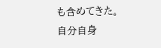も含めてきた。
自分自身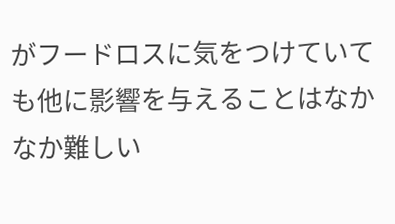がフードロスに気をつけていても他に影響を与えることはなかなか難しい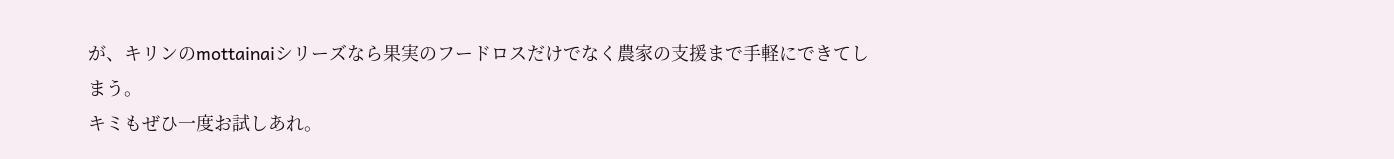が、キリンのmottainaiシリーズなら果実のフードロスだけでなく農家の支援まで手軽にできてしまう。
キミもぜひ一度お試しあれ。